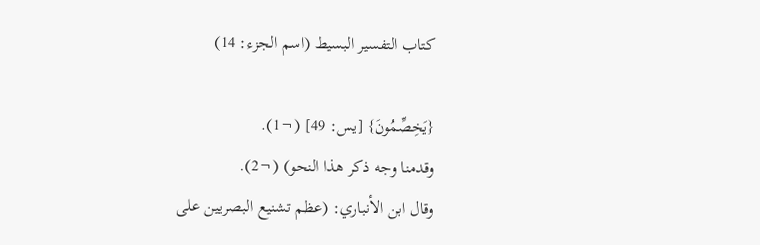كتاب التفسير البسيط (اسم الجزء: 14)

{يَخِصِّمُونَ} [يس: 49] (¬1).
وقدمنا وجه ذكر هذا النحو) (¬2).
وقال ابن الأنباري: (عظم تشنيع البصريين على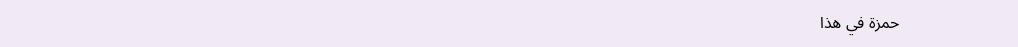حمزة في هذا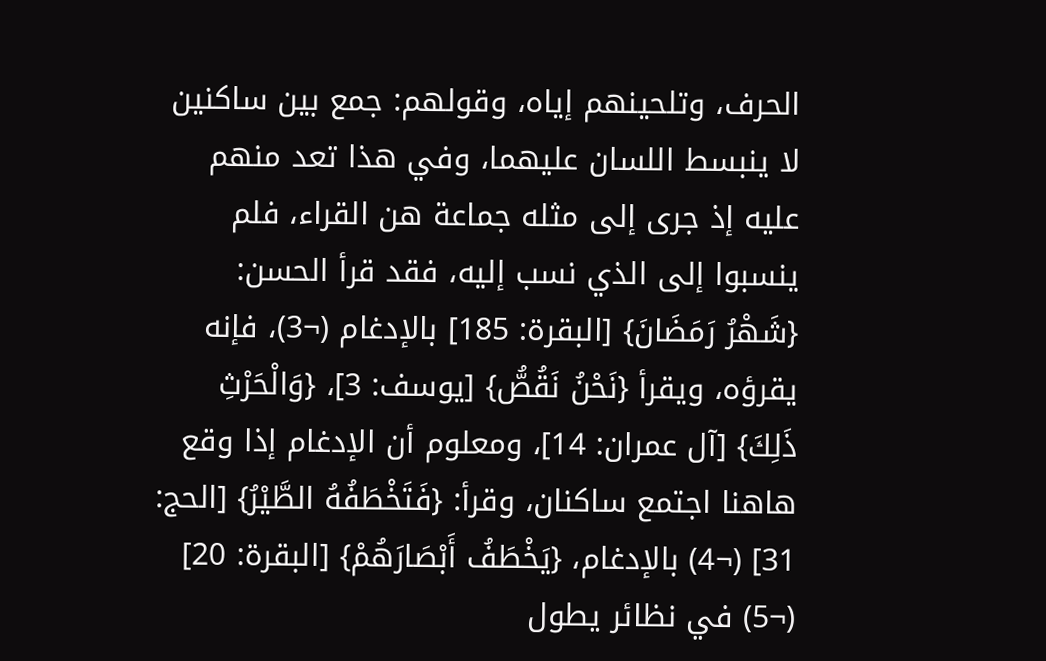الحرف، وتلحينهم إياه، وقولهم: جمع بين ساكنين لا ينبسط اللسان عليهما، وفي هذا تعد منهم عليه إذ جرى إلى مثله جماعة هن القراء، فلم ينسبوا إلى الذي نسب إليه، فقد قرأ الحسن: {شَهْرُ رَمَضَانَ} [البقرة: 185] بالإدغام (¬3)، فإنه يقرؤه، ويقرأ {نَحْنُ نَقُصُّ} [يوسف: 3]، {وَالْحَرْثِ ذَلِكَ} [آل عمران: 14]، ومعلوم أن الإدغام إذا وقع هاهنا اجتمع ساكنان، وقرأ: {فَتَخْطَفُهُ الطَّيْرُ} [الحج: 31] (¬4) بالإدغام، {يَخْطَفُ أَبْصَارَهُمْ} [البقرة: 20] (¬5) في نظائر يطول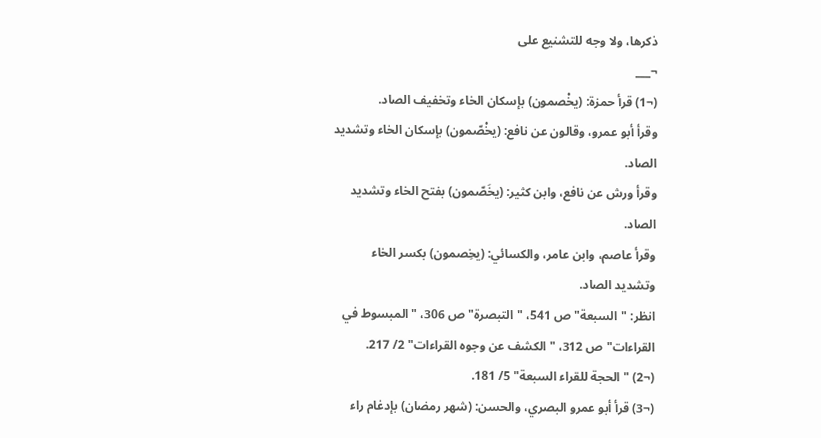ذكرها، ولا وجه للتشنيع على
¬___
(¬1) قرأ حمزة: (يخْصمون) بإسكان الخاء وتخفيف الصاد.
وقرأ أبو عمرو، وقالون عن نافع: (يخْصّمون) بإسكان الخاء وتشديد الصاد.
وقرأ ورش عن نافع، وابن كثير: (يخَصّمون) بفتح الخاء وتشديد الصاد.
وقرأ عاصم، وابن عامر، والكسائي: (يخِصمون) بكسر الخاء وتشديد الصاد.
انظر: "السبعة" ص 541، "التبصرة" ص 306، "المبسوط في القراءات" ص 312، "الكشف عن وجوه القراءات" 2/ 217.
(¬2) "الحجة للقراء السبعة" 5/ 181.
(¬3) قرأ أبو عمرو البصري، والحسن: (شهر رمضان) بإدغام راء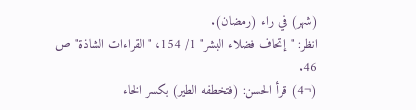(شهر) في راء (رمضان).
انظر: "إتحاف فضلاء البشر" 1/ 154، "القراءات الشاذة" ص 46.
(¬4) قرأ الحسن: (فتخطفه الطير) بكسر الخاء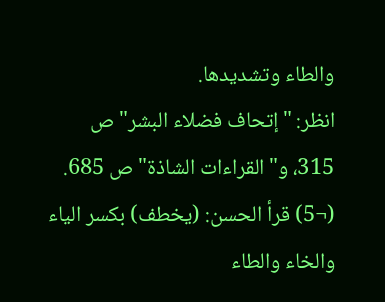والطاء وتشديدها.
انظر: "إتحاف فضلاء البشر" ص 315، و"القراءات الشاذة" ص 685.
(¬5) قرأ الحسن: (يخطف) بكسر الياء والخاء والطاء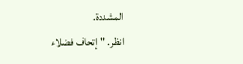المشددة.
انظر. "إتحاف فضلاء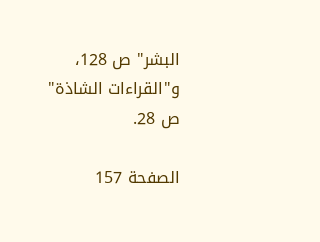البشر" ص 128، و"القراءات الشاذة" ص 28.

الصفحة 157